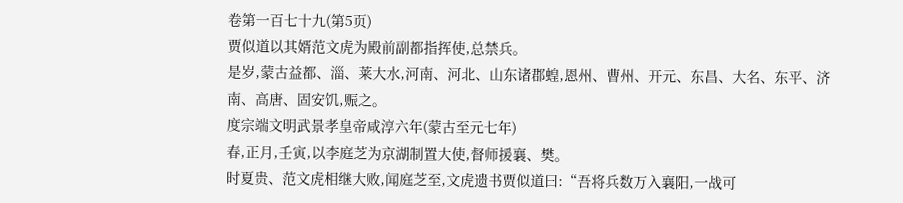卷第一百七十九(第5页)
贾似道以其婿范文虎为殿前副都指挥使,总禁兵。
是岁,蒙古益都、淄、莱大水,河南、河北、山东诸郡蝗,恩州、曹州、开元、东昌、大名、东平、济南、高唐、固安饥,赈之。
度宗端文明武景孝皇帝咸淳六年(蒙古至元七年)
春,正月,壬寅,以李庭芝为京湖制置大使,督师援襄、樊。
时夏贵、范文虎相继大败,闻庭芝至,文虎遗书贾似道曰:“吾将兵数万入襄阳,一战可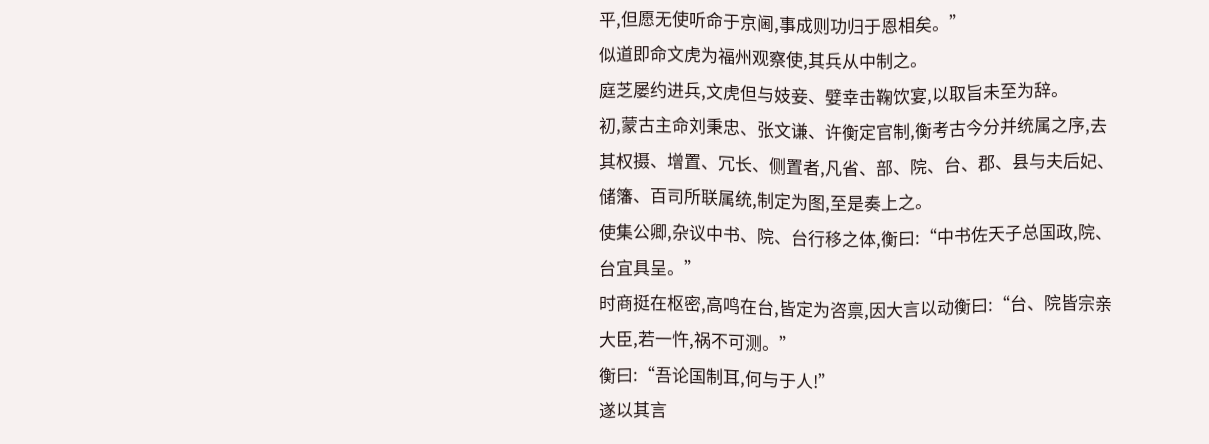平,但愿无使听命于京阃,事成则功归于恩相矣。”
似道即命文虎为福州观察使,其兵从中制之。
庭芝屡约进兵,文虎但与妓妾、嬖幸击鞠饮宴,以取旨未至为辞。
初,蒙古主命刘秉忠、张文谦、许衡定官制,衡考古今分并统属之序,去其权摄、增置、冗长、侧置者,凡省、部、院、台、郡、县与夫后妃、储籓、百司所联属统,制定为图,至是奏上之。
使集公卿,杂议中书、院、台行移之体,衡曰:“中书佐天子总国政,院、台宜具呈。”
时商挺在枢密,高鸣在台,皆定为咨禀,因大言以动衡曰:“台、院皆宗亲大臣,若一忤,祸不可测。”
衡曰:“吾论国制耳,何与于人!”
遂以其言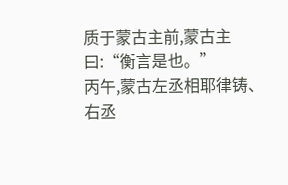质于蒙古主前,蒙古主曰:“衡言是也。”
丙午,蒙古左丞相耶律铸、右丞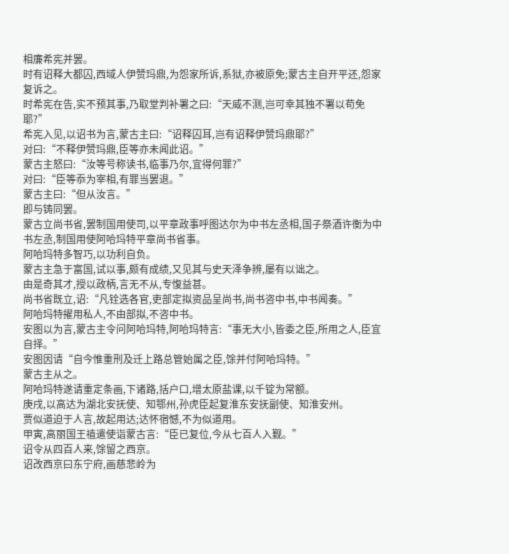相廉希宪并罢。
时有诏释大都囚,西域人伊赞玛鼎,为怨家所诉,系狱,亦被原免;蒙古主自开平还,怨家复诉之。
时希宪在告,实不预其事,乃取堂判补署之曰:“天威不测,岂可幸其独不署以苟免耶?”
希宪入见,以诏书为言,蒙古主曰:“诏释囚耳,岂有诏释伊赞玛鼎耶?”
对曰:“不释伊赞玛鼎,臣等亦未闻此诏。”
蒙古主怒曰:“汝等号称读书,临事乃尔,宜得何罪?”
对曰:“臣等忝为宰相,有罪当罢退。”
蒙古主曰:“但从汝言。”
即与铸同罢。
蒙古立尚书省,罢制国用使司,以平章政事呼图达尔为中书左丞相,国子祭酒许衡为中书左丞,制国用使阿哈玛特平章尚书省事。
阿哈玛特多智巧,以功利自负。
蒙古主急于富国,试以事,颇有成绩,又见其与史天泽争辨,屡有以诎之。
由是奇其才,授以政柄,言无不从,专愎益甚。
尚书省既立,诏:“凡铨选各官,吏部定拟资品呈尚书,尚书咨中书,中书闻奏。”
阿哈玛特擢用私人,不由部拟,不咨中书。
安图以为言,蒙古主令问阿哈玛特,阿哈玛特言:“事无大小,皆委之臣,所用之人,臣宜自择。”
安图因请“自今惟重刑及迁上路总管始属之臣,馀并付阿哈玛特。”
蒙古主从之。
阿哈玛特遂请重定条画,下诸路,括户口,增太原盐课,以千锭为常额。
庚戌,以高达为湖北安抚使、知鄂州,孙虎臣起复淮东安抚副使、知淮安州。
贾似道迫于人言,故起用达;达怀宿憾,不为似道用。
甲寅,高丽国王禃遣使诣蒙古言:“臣已复位,今从七百人入觐。”
诏令从四百人来,馀留之西京。
诏改西京曰东宁府,画慈悲岭为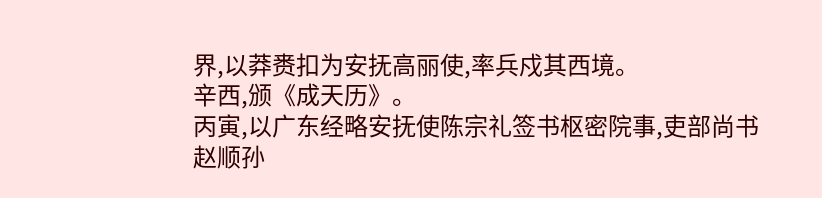界,以莽赉扣为安抚高丽使,率兵戍其西境。
辛西,颁《成天历》。
丙寅,以广东经略安抚使陈宗礼签书枢密院事,吏部尚书赵顺孙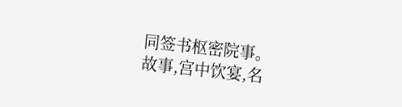同签书枢密院事。
故事,宫中饮宴,名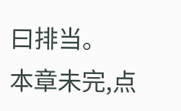曰排当。
本章未完,点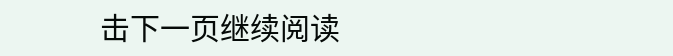击下一页继续阅读